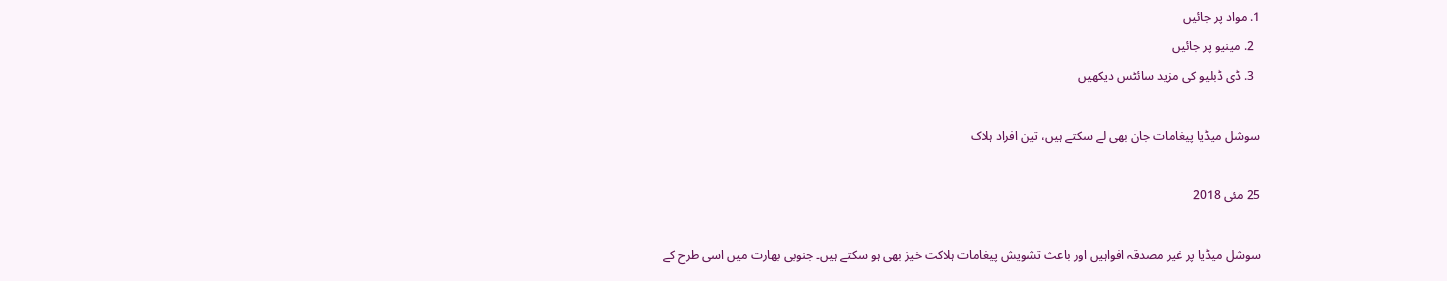1. مواد پر جائیں
  2. مینیو پر جائیں
  3. ڈی ڈبلیو کی مزید سائٹس دیکھیں

سوشل میڈیا پیغامات جان بھی لے سکتے ہیں، تین افراد ہلاک

25 مئی 2018

سوشل میڈیا پر غیر مصدقہ افواہیں اور باعث تشویش پیغامات ہلاکت خیز بھی ہو سکتے ہیں۔ جنوبی بھارت میں اسی طرح کے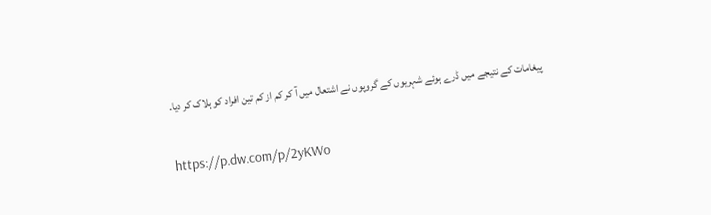پیغامات کے نتیجے میں ڈرے ہوئے شہریوں کے گروپوں نے اشتعال میں آ کر کم از کم تین افراد کو ہلاک کر دیا۔

https://p.dw.com/p/2yKWo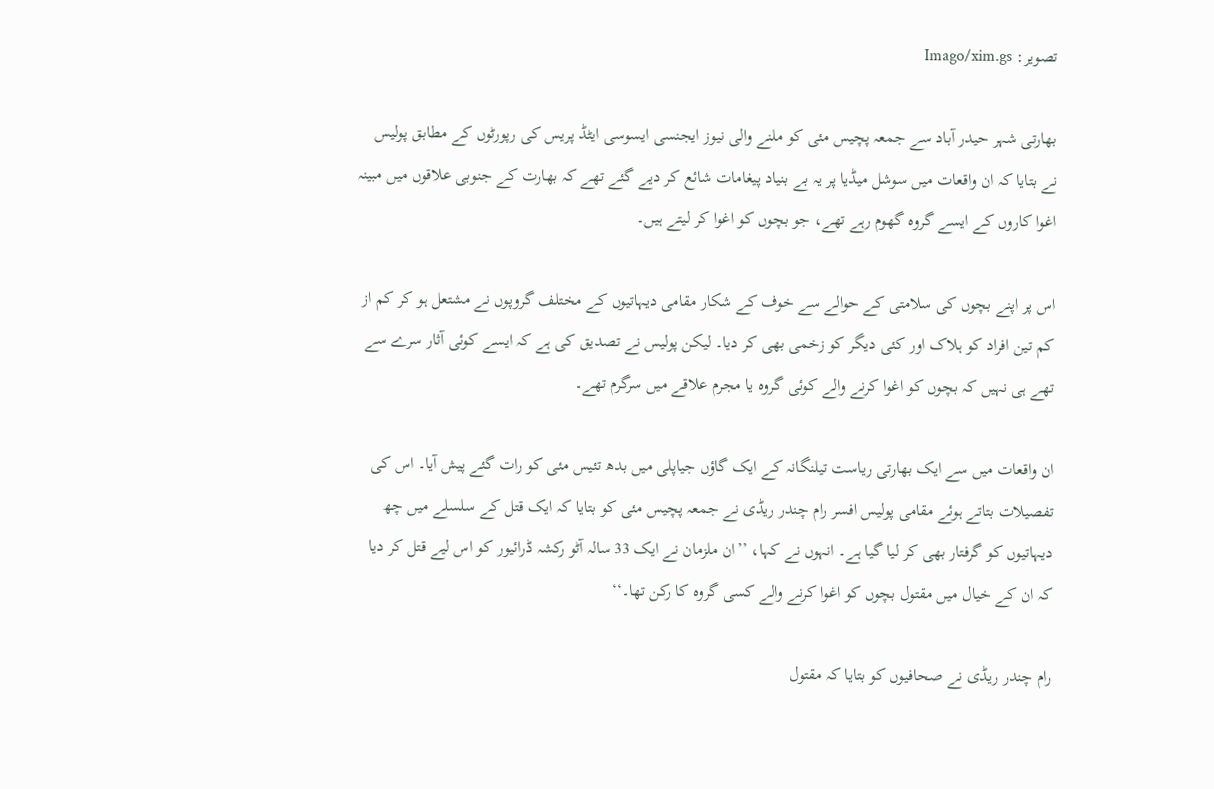تصویر: Imago/xim.gs

بھارتی شہر حیدر آباد سے جمعہ پچیس مئی کو ملنے والی نیوز ایجنسی ایسوسی ایٹڈ پریس کی رپورٹوں کے مطابق پولیس نے بتایا کہ ان واقعات میں سوشل میڈیا پر یہ بے بنیاد پیغامات شائع کر دیے گئے تھے کہ بھارت کے جنوبی علاقوں میں مبینہ اغوا کاروں کے ایسے گروہ گھوم رہے تھے، جو بچوں کو اغوا کر لیتے ہیں۔

اس پر اپنے بچوں کی سلامتی کے حوالے سے خوف کے شکار مقامی دیہاتیوں کے مختلف گروپوں نے مشتعل ہو کر کم از کم تین افراد کو ہلاک اور کئی دیگر کو زخمی بھی کر دیا۔ لیکن پولیس نے تصدیق کی ہے کہ ایسے کوئی آثار سرے سے تھے ہی نہیں کہ بچوں کو اغوا کرنے والے کوئی گروہ یا مجرم علاقے میں سرگرم تھے۔

ان واقعات میں سے ایک بھارتی ریاست تیلنگانہ کے ایک گاؤں جیاپلی میں بدھ تئیس مئی کو رات گئے پیش آیا۔ اس کی تفصیلات بتاتے ہوئے مقامی پولیس افسر رام چندر ریڈی نے جمعہ پچیس مئی کو بتایا کہ ایک قتل کے سلسلے میں چھ دیہاتیوں کو گرفتار بھی کر لیا گیا ہے۔ انہوں نے کہا، ’’ان ملزمان نے ایک 33 سالہ آٹو رکشہ ڈرائیور کو اس لیے قتل کر دیا کہ ان کے خیال میں مقتول بچوں کو اغوا کرنے والے کسی گروہ کا رکن تھا۔‘‘

رام چندر ریڈی نے صحافیوں کو بتایا کہ مقتول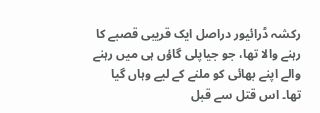رکشہ ڈرائیور دراصل ایک قریبی قصبے کا رہنے والا تھا، جو جیاپلی گاؤں ہی میں رہنے والے اپنے بھائی کو ملنے کے لیے وہاں گیا تھا۔ اس قتل سے قبل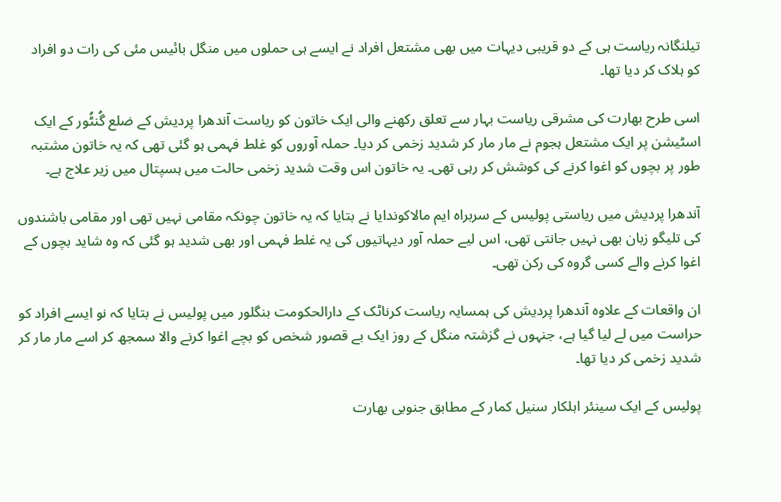تیلنگانہ ریاست ہی کے دو قریبی دیہات میں بھی مشتعل افراد نے ایسے ہی حملوں میں منگل بائیس مئی کی رات دو افراد کو ہلاک کر دیا تھا۔

اسی طرح بھارت کی مشرقی ریاست بہار سے تعلق رکھنے والی ایک خاتون کو ریاست آندھرا پردیش کے ضلع گُنٹُور کے ایک اسٹیشن پر ایک مشتعل ہجوم نے مار مار کر شدید زخمی کر دیا۔ حملہ آوروں کو غلط فہمی ہو گئی تھی کہ یہ خاتون مشتبہ طور پر بچوں کو اغوا کرنے کی کوشش کر رہی تھی۔ یہ خاتون اس وقت شدید زخمی حالت میں ہسپتال میں زیر علاج ہے۔

آندھرا پردیش میں ریاستی پولیس کے سربراہ ایم مالاکوندایا نے بتایا کہ یہ خاتون چونکہ مقامی نہیں تھی اور مقامی باشندوں کی تلیگو زبان بھی نہیں جانتی تھی، اس لیے حملہ آور دیہاتیوں کی یہ غلط فہمی اور بھی شدید ہو گئی کہ وہ شاید بچوں کے اغوا کرنے والے کسی گروہ کی رکن تھی۔

ان واقعات کے علاوہ آندھرا پردیش کی ہمسایہ ریاست کرناٹک کے دارالحکومت بنگلور میں پولیس نے بتایا کہ نو ایسے افراد کو حراست میں لے لیا گیا ہے، جنہوں نے گزشتہ منگل کے روز ایک بے قصور شخص کو بچے اغوا کرنے والا سمجھ کر اسے مار مار کر شدید زخمی کر دیا تھا۔

پولیس کے ایک سینئر اہلکار سنیل کمار کے مطابق جنوبی بھارت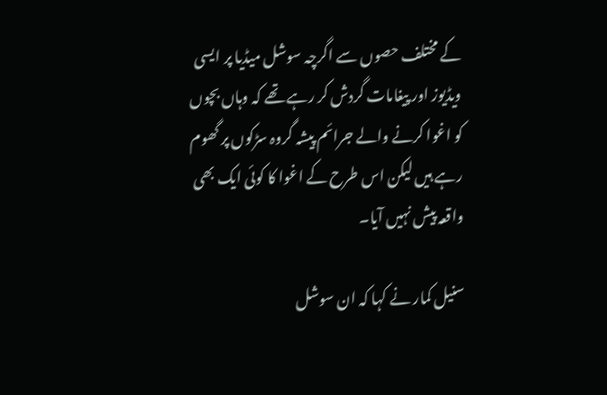کے مختلف حصوں سے اگرچہ سوشل میڈیا پر ایسی ویڈیوز اور پیغامات گردش کر رہے تھے کہ وہاں بچوں کو اغوا کرنے والے جرائم پیشہ گروہ سڑکوں پر گھوم رہے ہیں لیکن اس طرح کے اغوا کا کوئی ایک بھی واقعہ پیش نہیں آیا۔

سنیل کمار نے کہا کہ ان سوشل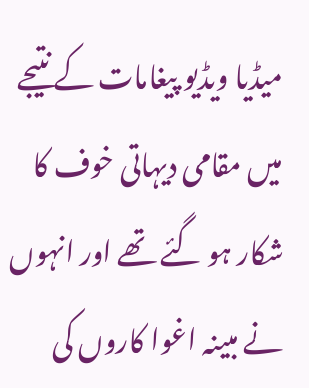میڈیا ویڈیو پیغامات کے نتیجے میں مقامی دیہاتی خوف کا شکار ہو گئے تھے اور انہوں نے مبینہ اغوا کاروں کی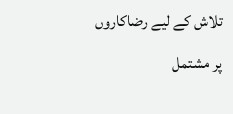تلاش کے لیے رضاکاروں پر مشتمل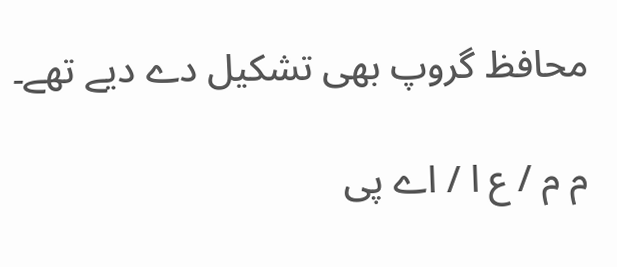محافظ گروپ بھی تشکیل دے دیے تھے۔

م م / ع ا / اے پی